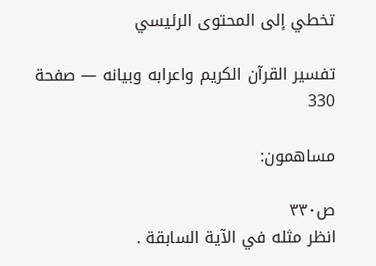تخطي إلى المحتوى الرئيسي

تفسير القرآن الكريم واعرابه وبيانه — صفحة 330

مساهمون:

ص٣٣٠
انظر مثله في الآية السابقة .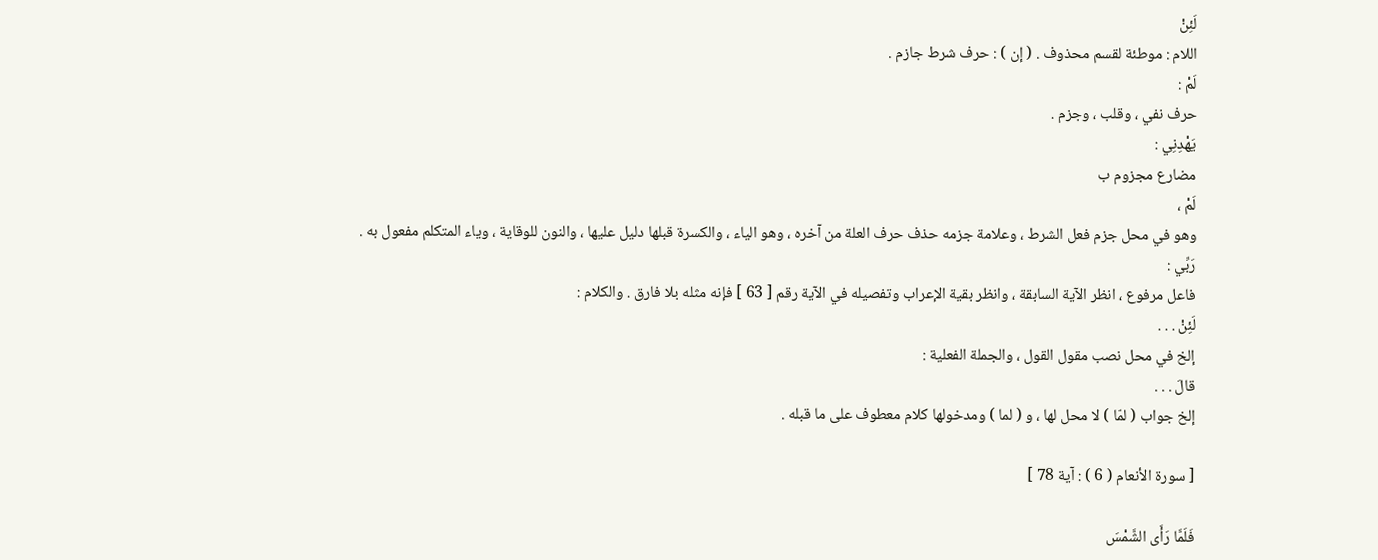لَئِنْ
اللام : موطئة لقسم محذوف . ( إن ) : حرف شرط جازم .
لَمْ :
حرف نفي ، وقلب ، وجزم .
يَهْدِنِي :
مضارع مجزوم ب
لَمْ ،
وهو في محل جزم فعل الشرط ، وعلامة جزمه حذف حرف العلة من آخره ، وهو الياء ، والكسرة قبلها دليل عليها ، والنون للوقاية ، وياء المتكلم مفعول به .
رَبِّي :
فاعل مرفوع ، انظر الآية السابقة ، وانظر بقية الإعراب وتفصيله في الآية رقم [ 63 ] فإنه مثله بلا فارق . والكلام :
لَئِنْ . . .
إلخ في محل نصب مقول القول ، والجملة الفعلية :
قالَ . . .
إلخ جواب ( لمّا ) لا محل لها ، و ( لما ) ومدخولها كلام معطوف على ما قبله .

[ سورة الأنعام ( 6 ) : آية 78 ]

فَلَمَّا رَأَى الشَّمْسَ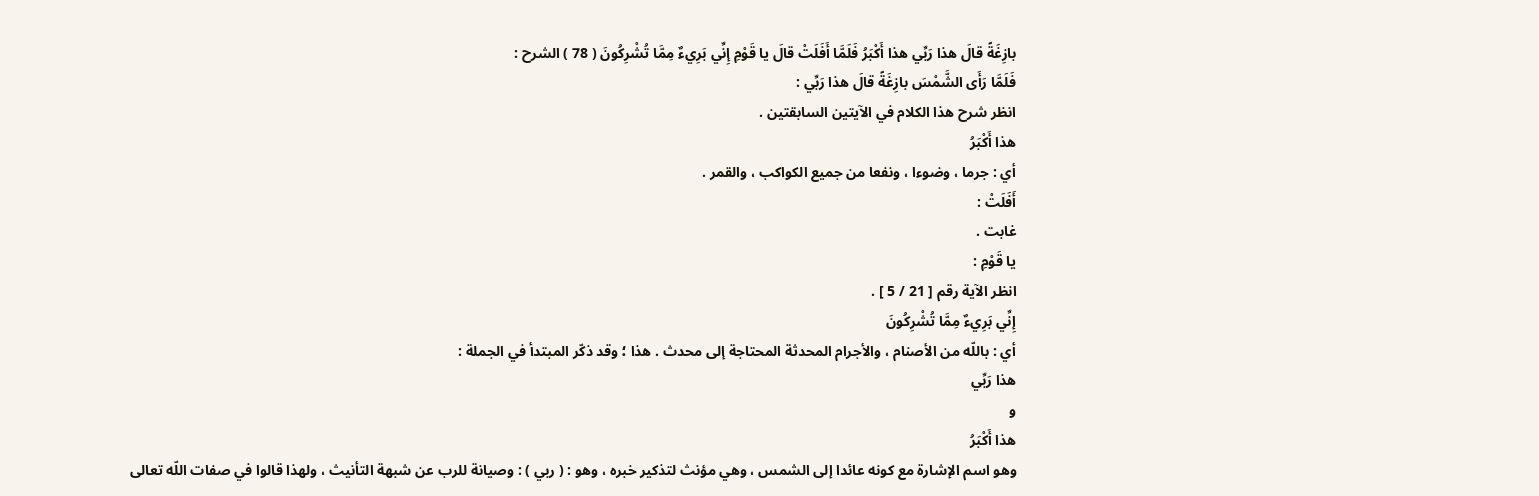بازِغَةً قالَ هذا رَبِّي هذا أَكْبَرُ فَلَمَّا أَفَلَتْ قالَ يا قَوْمِ إِنِّي بَرِيءٌ مِمَّا تُشْرِكُونَ ( 78 ) الشرح :
فَلَمَّا رَأَى الشَّمْسَ بازِغَةً قالَ هذا رَبِّي :
انظر شرح هذا الكلام في الآيتين السابقتين .
هذا أَكْبَرُ
أي : جرما ، وضوءا ، ونفعا من جميع الكواكب ، والقمر .
أَفَلَتْ :
غابت .
يا قَوْمِ :
انظر الآية رقم [ 21 / 5 ] .
إِنِّي بَرِيءٌ مِمَّا تُشْرِكُونَ
أي : باللّه من الأصنام ، والأجرام المحدثة المحتاجة إلى محدث . هذا ؛ وقد ذكّر المبتدأ في الجملة :
هذا رَبِّي
و
هذا أَكْبَرُ
وهو اسم الإشارة مع كونه عائدا إلى الشمس ، وهي مؤنث لتذكير خبره ، وهو : ( ربي ) : وصيانة للرب عن شبهة التأنيث ، ولهذا قالوا في صفات اللّه تعالى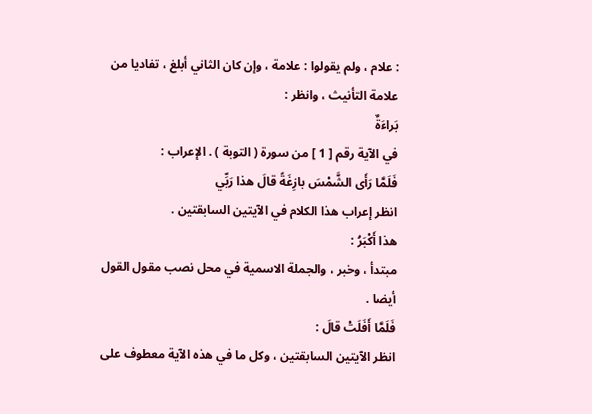: علام ، ولم يقولوا : علامة ، وإن كان الثاني أبلغ ، تفاديا من علامة التأنيث ، وانظر :
بَراءَةٌ
في الآية رقم [ 1 ] من سورة ( التوبة ) . الإعراب :
فَلَمَّا رَأَى الشَّمْسَ بازِغَةً قالَ هذا رَبِّي
انظر إعراب هذا الكلام في الآيتين السابقتين .
هذا أَكْبَرُ :
مبتدأ ، وخبر ، والجملة الاسمية في محل نصب مقول القول أيضا .
فَلَمَّا أَفَلَتْ قالَ :
انظر الآيتين السابقتين ، وكل ما في هذه الآية معطوف على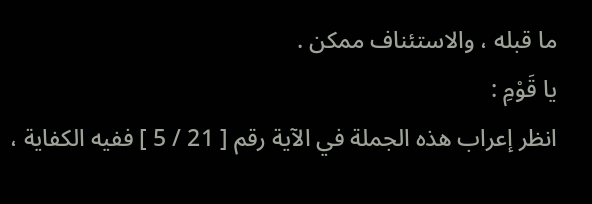ما قبله ، والاستئناف ممكن .
يا قَوْمِ :
انظر إعراب هذه الجملة في الآية رقم [ 21 / 5 ] ففيه الكفاية ،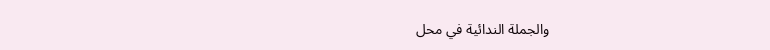والجملة الندائية في محل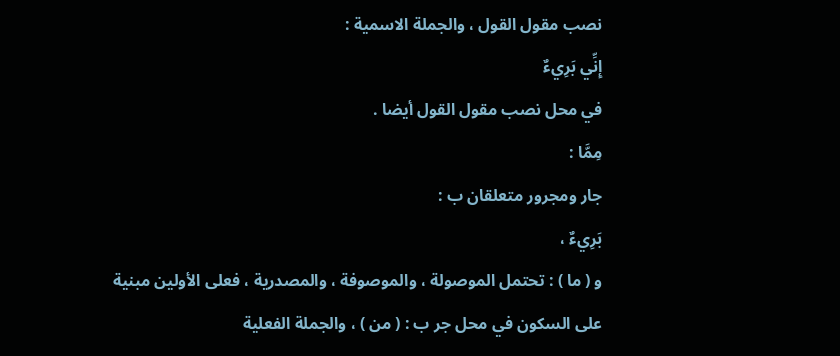نصب مقول القول ، والجملة الاسمية :
إِنِّي بَرِيءٌ
في محل نصب مقول القول أيضا .
مِمَّا :
جار ومجرور متعلقان ب :
بَرِيءٌ ،
و ( ما ) : تحتمل الموصولة ، والموصوفة ، والمصدرية ، فعلى الأولين مبنية على السكون في محل جر ب : ( من ) ، والجملة الفعلية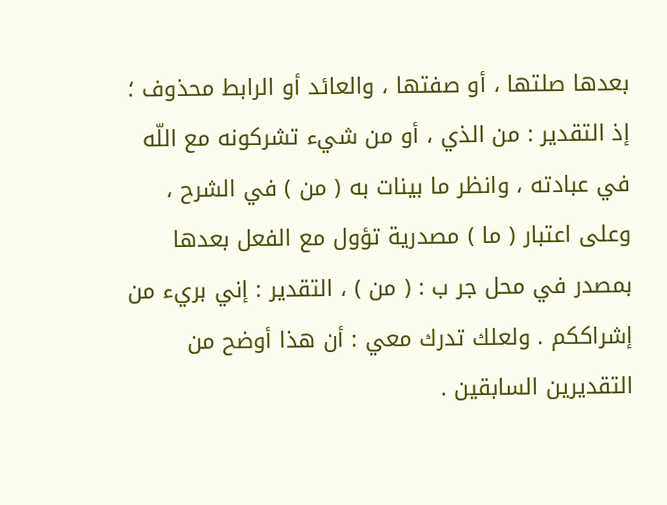بعدها صلتها ، أو صفتها ، والعائد أو الرابط محذوف ؛ إذ التقدير : من الذي ، أو من شيء تشركونه مع اللّه في عبادته ، وانظر ما بينات به ( من ) في الشرح ، وعلى اعتبار ( ما ) مصدرية تؤول مع الفعل بعدها بمصدر في محل جر ب : ( من ) ، التقدير : إني بريء من إشراككم . ولعلك تدرك معي : أن هذا أوضح من التقديرين السابقين .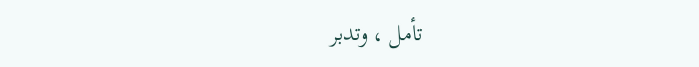تأمل ، وتدبر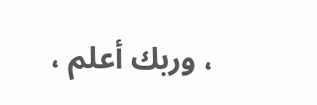، وربك أعلم ،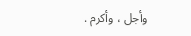وأجل ، وأكرم .